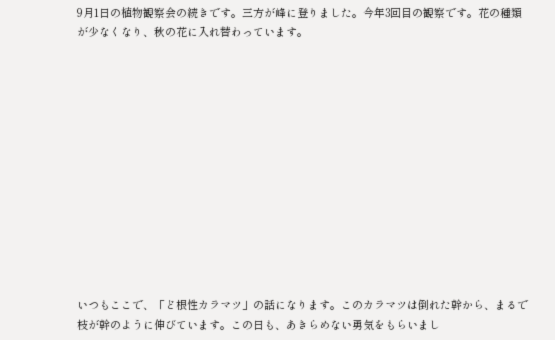9月1日の植物観察会の続きです。三方が峰に登りました。今年3回目の観察です。花の種類が少なくなり、秋の花に入れ替わっています。













いつもここで、「ど根性カラマツ」の話になります。このカラマツは倒れた幹から、まるで枝が幹のように伸びています。この日も、あきらめない勇気をもらいまし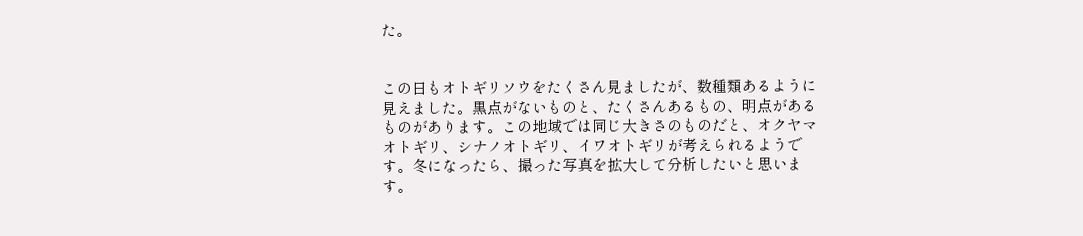た。


この日もオトギリソウをたくさん見ましたが、数種類あるように見えました。黒点がないものと、たくさんあるもの、明点があるものがあります。この地域では同じ大きさのものだと、オクヤマオトギリ、シナノオトギリ、イワオトギリが考えられるようです。冬になったら、撮った写真を拡大して分析したいと思います。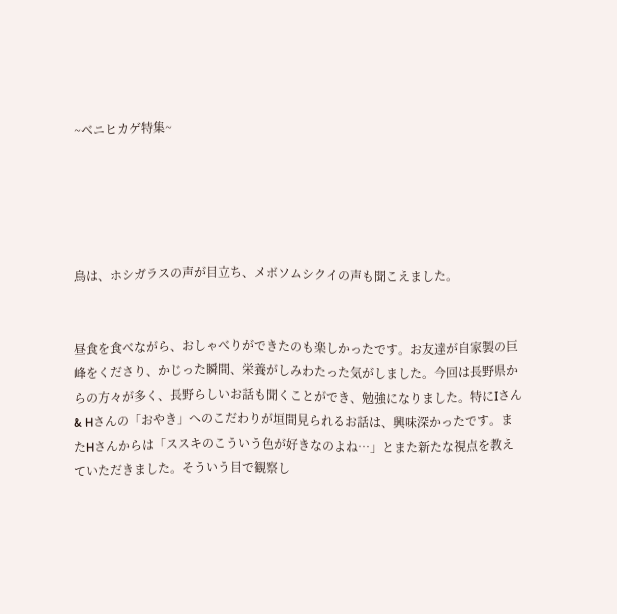~ベニヒカゲ特集~





鳥は、ホシガラスの声が目立ち、メボソムシクイの声も聞こえました。


昼食を食べながら、おしゃべりができたのも楽しかったです。お友達が自家製の巨峰をくださり、かじった瞬間、栄養がしみわたった気がしました。今回は長野県からの方々が多く、長野らしいお話も聞くことができ、勉強になりました。特にIさん & Hさんの「おやき」へのこだわりが垣間見られるお話は、興味深かったです。またHさんからは「ススキのこういう色が好きなのよね…」とまた新たな視点を教えていただきました。そういう目で観察し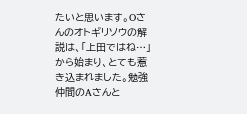たいと思います。Oさんのオトギリソウの解説は、「上田ではね…」から始まり、とても惹き込まれました。勉強仲間のAさんと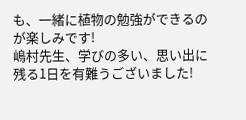も、一緒に植物の勉強ができるのが楽しみです!
嶋村先生、学びの多い、思い出に残る1日を有難うございました!